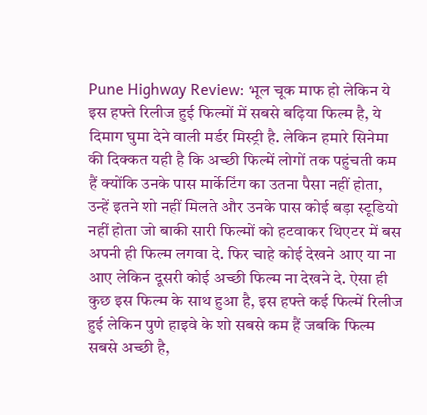Pune Highway Review: भूल चूक माफ हो लेकिन ये इस हफ्ते रिलीज हुई फिल्मों में सबसे बढ़िया फिल्म है, ये  दिमाग घुमा देने वाली मर्डर मिस्ट्री है. लेकिन हमारे सिनेमा की दिक्कत यही है कि अच्छी फिल्में लोगों तक पहुंचती कम हैं क्योंकि उनके पास मार्केटिंग का उतना पैसा नहीं होता, उन्हें इतने शो नहीं मिलते और उनके पास कोई बड़ा स्टूडियो नहीं होता जो बाकी सारी फिल्मों को हटवाकर थिएटर में बस अपनी ही फिल्म लगवा दे. फिर चाहे कोई देखने आए या ना आए लेकिन दूसरी कोई अच्छी फिल्म ना देखने दे. ऐसा ही कुछ इस फिल्म के साथ हुआ है, इस हफ्ते कई फिल्में रिलीज हुई लेकिन पुणे हाइवे के शो सबसे कम हैं जबकि फिल्म सबसे अच्छी है,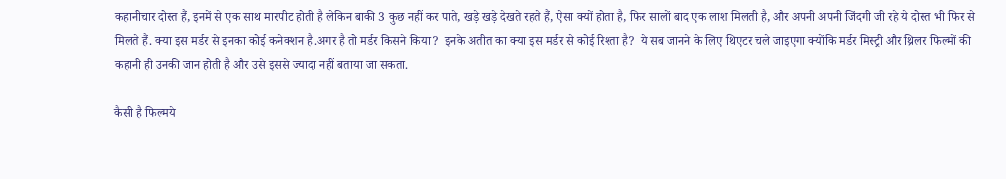कहानीचार दोस्त हैं, इनमें से एक साथ मारपीट होती है लेकिन बाकी 3 कुछ नहीं कर पाते, खड़े खड़े देखते रहते हैं, ऐसा क्यों होता है, फिर सालों बाद एक लाश मिलती है, और अपनी अपनी जिंदगी जी रहे ये दोस्त भी फिर से मिलते हैं. क्या इस मर्डर से इनका कोई कनेक्शन है.अगर है तो मर्डर किसने किया?  इनके अतीत का क्या इस मर्डर से कोई रिश्ता है?  ये सब जानने के लिए थिएटर चले जाइएगा क्योंकि मर्डर मिस्ट्री और थ्रिलर फिल्मों की कहानी ही उनकी जान होती है और उसे इससे ज्यादा नहीं बताया जा सकता.

कैसी है फिल्मये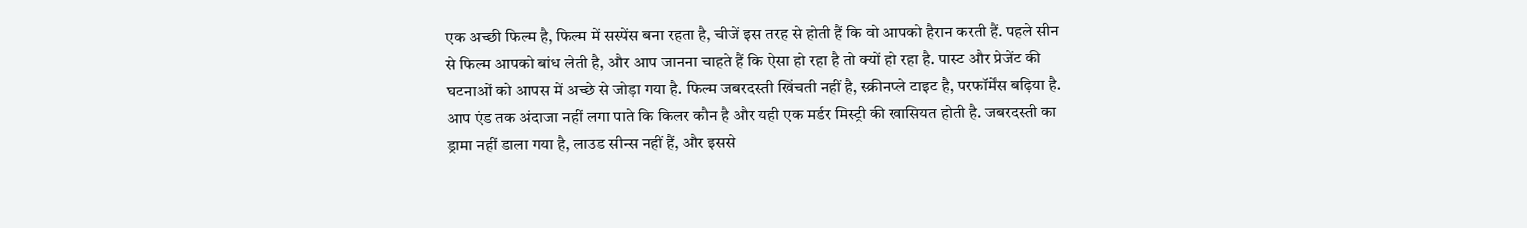एक अच्छी फिल्म है, फिल्म में सस्पेंस बना रहता है, चीजें इस तरह से होती हैं कि वो आपको हैरान करती हैं. पहले सीन से फिल्म आपको बांध लेती है, और आप जानना चाहते हैं कि ऐसा हो रहा है तो क्यों हो रहा है. पास्ट और प्रेजेंट की घटनाओं को आपस में अच्छे से जोड़ा गया है. फिल्म जबरदस्ती खिंचती नहीं है, स्क्रीनप्ले टाइट है, परफॉर्मेंस बढ़िया है. आप एंड तक अंदाजा नहीं लगा पाते कि किलर कौन है और यही एक मर्डर मिस्ट्री की खासियत होती है. जबरदस्ती का ड्रामा नहीं डाला गया है, लाउड सीन्स नहीं हैं, और इससे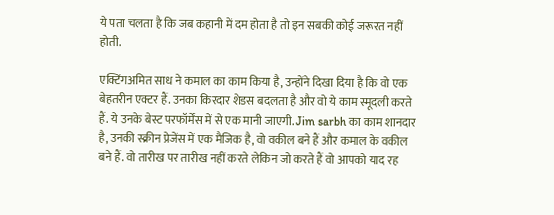ये पता चलता है कि जब कहानी में दम होता है तो इन सबकी कोई जरूरत नहीं होती.

एक्टिंगअमित साध ने कमाल का काम किया है, उन्होंने दिखा दिया है कि वो एक बेहतरीन एक्टर हैं. उनका किरदार शेडस बदलता है और वो ये काम स्मूदली करते हैं. ये उनके बेस्ट परफॉर्मेंस में से एक मानी जाएगी. Jim sarbh का काम शानदार है, उनकी स्क्रीन प्रेजेंस में एक मैजिक है, वो वकील बने हैं और कमाल के वकील बने हैं. वो तारीख पर तारीख नहीं करते लेकिन जो करते हैं वो आपको याद रह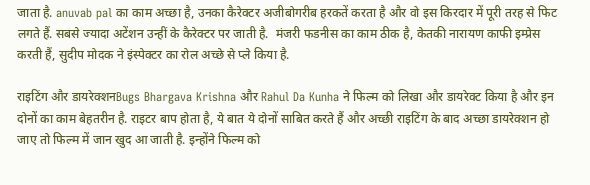जाता है. anuvab pal का काम अच्छा है, उनका कैरेक्टर अजीबोगरीब हरकतें करता है और वो इस किरदार में पूरी तरह से फिट लगते हैं. सबसे ज्यादा अटेंशन उन्हीं के कैरेक्टर पर जाती है.  मंजरी फडनीस का काम ठीक है, केतकी नारायण काफी इम्प्रेस करती हैं, सुदीप मोदक ने इंस्पेक्टर का रोल अच्छे से प्ले किया है.

राइटिंग और डायरेक्शनBugs Bhargava Krishna और Rahul Da Kunha ने फिल्म को लिखा और डायरेक्ट किया है और इन दोनों का काम बेहतरीन है. राइटर बाप होता है, ये बात ये दोनों साबित करते हैं और अच्छी राइटिंग के बाद अच्छा डायरेक्शन हो जाए तो फिल्म में जान खुद आ जाती है. इन्होंने फिल्म को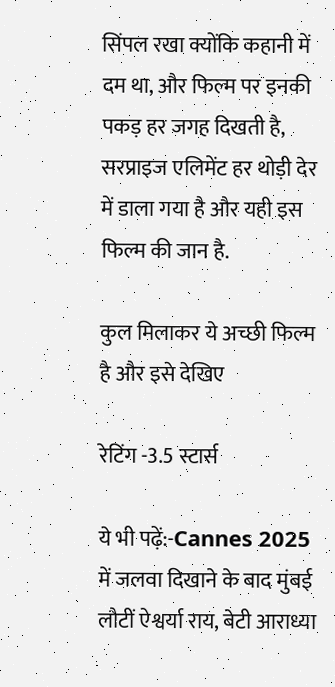सिंपल रखा क्योंकि कहानी में दम था, और फिल्म पर इनकी पकड़ हर जगह दिखती है, सरप्राइज एलिमेंट हर थोड़ी देर में डाला गया है और यही इस फिल्म की जान है.

कुल मिलाकर ये अच्छी फिल्म है और इसे देखिए

रेटिंग -3.5 स्टार्स

ये भी पढ़ें:-Cannes 2025 में जलवा दिखाने के बाद मुंबई लौटीं ऐश्वर्या राय, बेटी आराध्या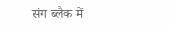संग ब्लैक में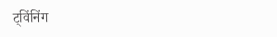ट्विंनिंग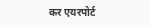कर एयरपोर्ट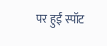पर हुईं स्पॉट